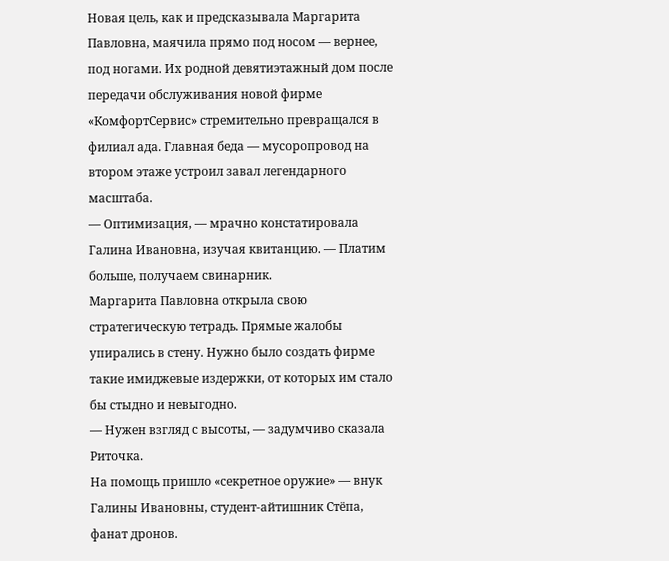Новая цель, как и предсказывала Маргарита Павловна, маячила прямо под носом — вернее, под ногами. Их родной девятиэтажный дом после передачи обслуживания новой фирме «КомфортСервис» стремительно превращался в филиал ада. Главная беда — мусоропровод на втором этаже устроил завал легендарного масштаба.
— Оптимизация, — мрачно констатировала Галина Ивановна, изучая квитанцию. — Платим больше, получаем свинарник.
Маргарита Павловна открыла свою стратегическую тетрадь. Прямые жалобы упирались в стену. Нужно было создать фирме такие имиджевые издержки, от которых им стало бы стыдно и невыгодно.
— Нужен взгляд с высоты, — задумчиво сказала Риточка.
На помощь пришло «секретное оружие» — внук Галины Ивановны, студент-айтишник Стёпа, фанат дронов.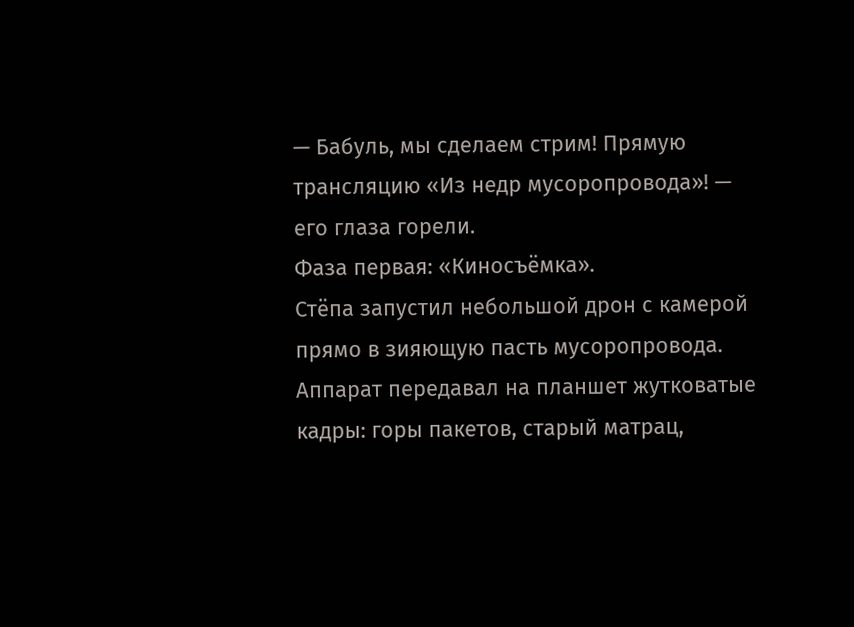— Бабуль, мы сделаем стрим! Прямую трансляцию «Из недр мусоропровода»! — его глаза горели.
Фаза первая: «Киносъёмка».
Стёпа запустил небольшой дрон с камерой прямо в зияющую пасть мусоропровода. Аппарат передавал на планшет жутковатые кадры: горы пакетов, старый матрац,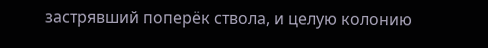застрявший поперёк ствола, и целую колонию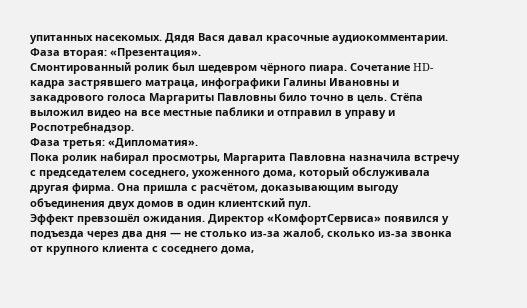упитанных насекомых. Дядя Вася давал красочные аудиокомментарии.
Фаза вторая: «Презентация».
Смонтированный ролик был шедевром чёрного пиара. Сочетание HD-кадра застрявшего матраца, инфографики Галины Ивановны и закадрового голоса Маргариты Павловны било точно в цель. Стёпа выложил видео на все местные паблики и отправил в управу и Роспотребнадзор.
Фаза третья: «Дипломатия».
Пока ролик набирал просмотры, Маргарита Павловна назначила встречу с председателем соседнего, ухоженного дома, который обслуживала другая фирма. Она пришла с расчётом, доказывающим выгоду объединения двух домов в один клиентский пул.
Эффект превзошёл ожидания. Директор «КомфортСервиса» появился у подъезда через два дня — не столько из-за жалоб, сколько из-за звонка от крупного клиента с соседнего дома,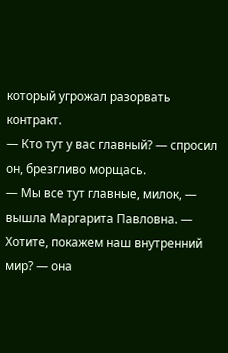который угрожал разорвать контракт.
— Кто тут у вас главный? — спросил он, брезгливо морщась.
— Мы все тут главные, милок, — вышла Маргарита Павловна. — Хотите, покажем наш внутренний мир? — она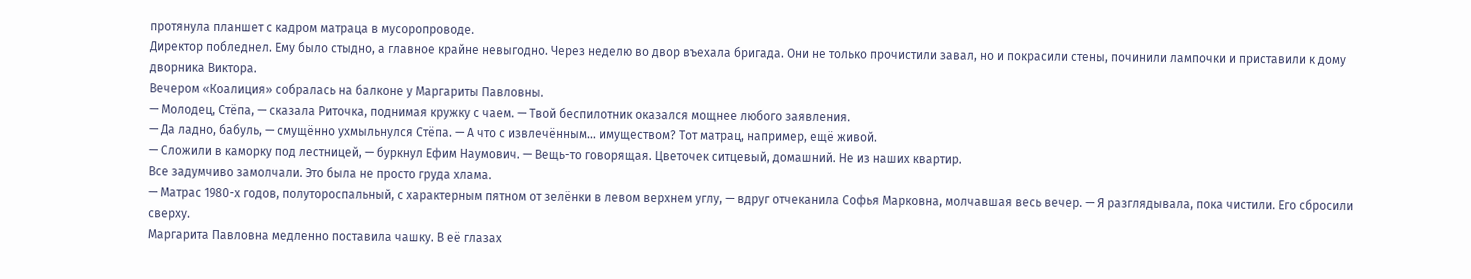протянула планшет с кадром матраца в мусоропроводе.
Директор побледнел. Ему было стыдно, а главное крайне невыгодно. Через неделю во двор въехала бригада. Они не только прочистили завал, но и покрасили стены, починили лампочки и приставили к дому дворника Виктора.
Вечером «Коалиция» собралась на балконе у Маргариты Павловны.
— Молодец, Стёпа, — сказала Риточка, поднимая кружку с чаем. — Твой беспилотник оказался мощнее любого заявления.
— Да ладно, бабуль, — смущённо ухмыльнулся Стёпа. — А что с извлечённым… имуществом? Тот матрац, например, ещё живой.
— Сложили в каморку под лестницей, — буркнул Ефим Наумович. — Вещь-то говорящая. Цветочек ситцевый, домашний. Не из наших квартир.
Все задумчиво замолчали. Это была не просто груда хлама.
— Матрас 1980-х годов, полутороспальный, с характерным пятном от зелёнки в левом верхнем углу, — вдруг отчеканила Софья Марковна, молчавшая весь вечер. — Я разглядывала, пока чистили. Его сбросили сверху.
Маргарита Павловна медленно поставила чашку. В её глазах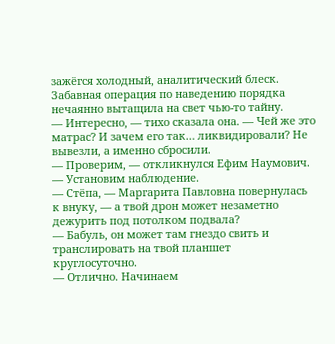зажёгся холодный, аналитический блеск. Забавная операция по наведению порядка нечаянно вытащила на свет чью-то тайну.
— Интересно, — тихо сказала она. — Чей же это матрас? И зачем его так… ликвидировали? Не вывезли, а именно сбросили.
— Проверим, — откликнулся Ефим Наумович. — Установим наблюдение.
— Стёпа, — Маргарита Павловна повернулась к внуку, — а твой дрон может незаметно дежурить под потолком подвала?
— Бабуль, он может там гнездо свить и транслировать на твой планшет круглосуточно.
— Отлично. Начинаем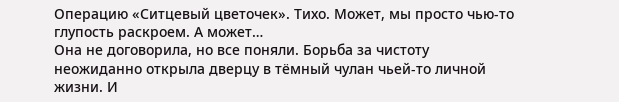Операцию «Ситцевый цветочек». Тихо. Может, мы просто чью-то глупость раскроем. А может…
Она не договорила, но все поняли. Борьба за чистоту неожиданно открыла дверцу в тёмный чулан чьей-то личной жизни. И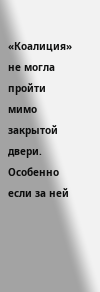«Коалиция» не могла пройти мимо закрытой двери. Особенно если за ней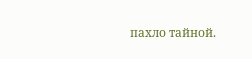пахло тайной.